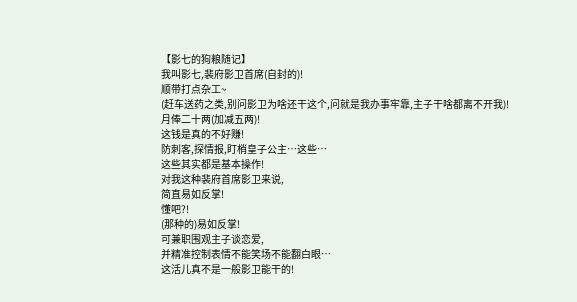【影七的狗粮随记】
我叫影七,裴府影卫首席(自封的)!
顺带打点杂工~
(赶车送药之类,别问影卫为啥还干这个,问就是我办事牢靠,主子干啥都离不开我)!
月俸二十两(加减五两)!
这钱是真的不好赚!
防刺客,探情报,盯梢皇子公主…这些…
这些其实都是基本操作!
对我这种裴府首席影卫来说,
简直易如反掌!
懂吧?!
(那种的)易如反掌!
可兼职围观主子谈恋爱,
并精准控制表情不能笑场不能翻白眼…
这活儿真不是一般影卫能干的!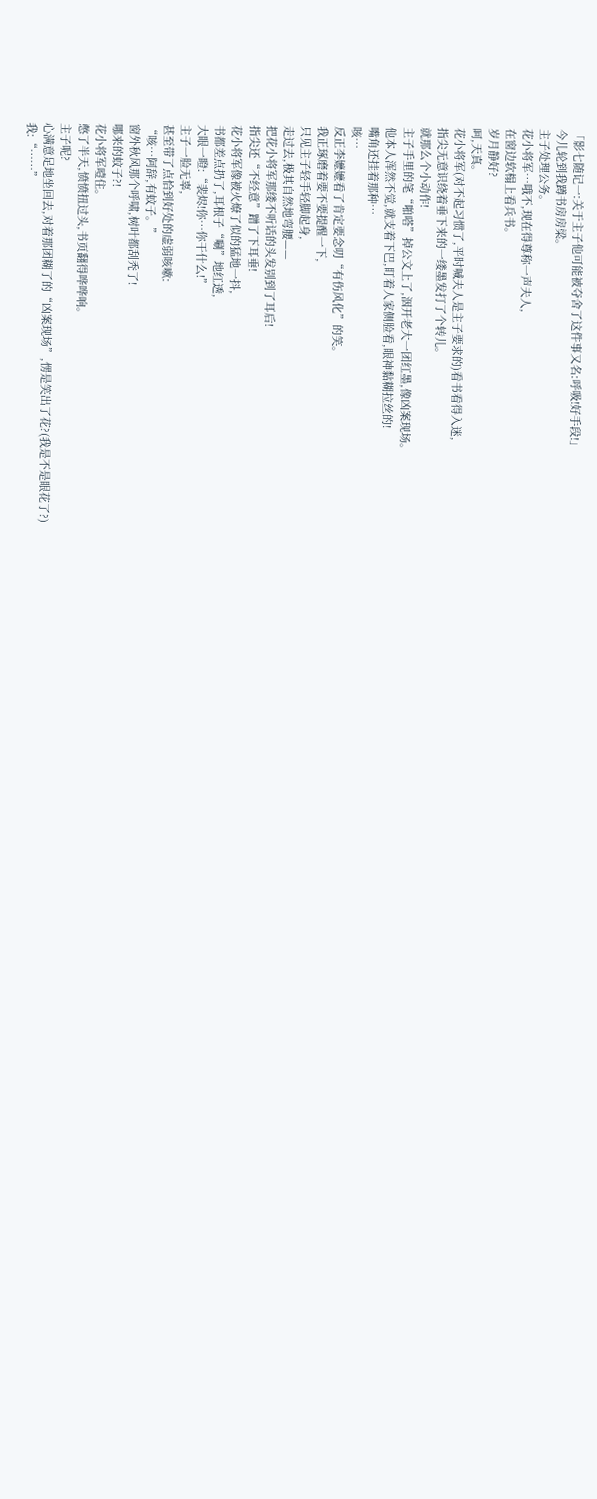「影七随记一:关于主子他可能被夺舍了这件事又名:呼吸!好手段!」
今儿轮到我蹲书房房梁。
主子处理公务。
花小将军…哦不,现在得尊称一声夫人,
在窗边软榻上看兵书。
岁月静好?
呵,天真。
花小将军(对不起习惯了,平时喊夫人是主子要求的)看书看得入迷,
指尖无意识绕着垂下来的一缕墨发打了个转儿。
就那么个小动作!
主子手里的笔“啪嗒”掉公文上了,洇开老大一团红墨,像凶案现场。
他本人浑然不觉,就支着下巴,盯着人家侧脸看,眼神黏糊拉丝的!
嘴角还挂着那种…
咳…
反正李嬷嬷看了肯定要念叨“有伤风化”的笑。
我正琢磨着要不要提醒一下,
只见主子轻手轻脚起身,
走过去,极其自然地弯腰——
把花小将军那缕不听话的头发别到了耳后!
指尖还“不经意”蹭了下耳垂!
花小将军像被火燎了似的猛地一抖,
书都差点扔了,耳根子“唰”地红透,
大眼一瞪:“裴烬!你…你干什么!”
主子一脸无辜,
甚至带了点恰到好处的虚弱咳嗽:
“咳…阿辞,有蚊子。”
窗外秋风那个呼啸,树叶都刮秃了!
哪来的蚊子?!
花小将军噎住。
憋了半天,愤愤扭过头,书页翻得哗哗响。
主子呢?
心满意足地坐回去,对着那团糊了的“凶案现场”,愣是笑出了花?(我是不是眼花了?)
我:“……”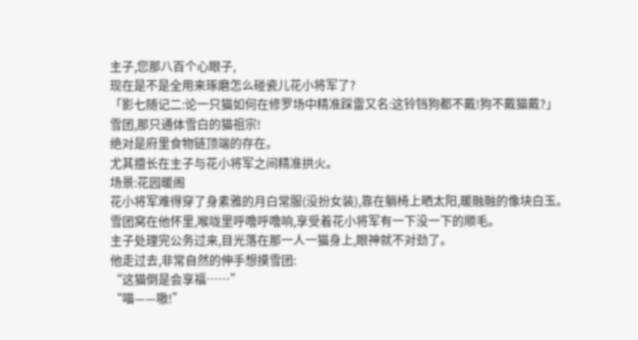主子,您那八百个心眼子,
现在是不是全用来琢磨怎么碰瓷儿花小将军了?
「影七随记二:论一只猫如何在修罗场中精准踩雷又名:这铃铛狗都不戴!狗不戴猫戴?」
雪团,那只通体雪白的猫祖宗!
绝对是府里食物链顶端的存在。
尤其擅长在主子与花小将军之间精准拱火。
场景:花园暖阁
花小将军难得穿了身素雅的月白常服(没扮女装),靠在躺椅上晒太阳,暖融融的像块白玉。
雪团窝在他怀里,喉咙里呼噜呼噜响,享受着花小将军有一下没一下的顺毛。
主子处理完公务过来,目光落在那一人一猫身上,眼神就不对劲了。
他走过去,非常自然的伸手想摸雪团:
“这猫倒是会享福……”
“喵——嗷!”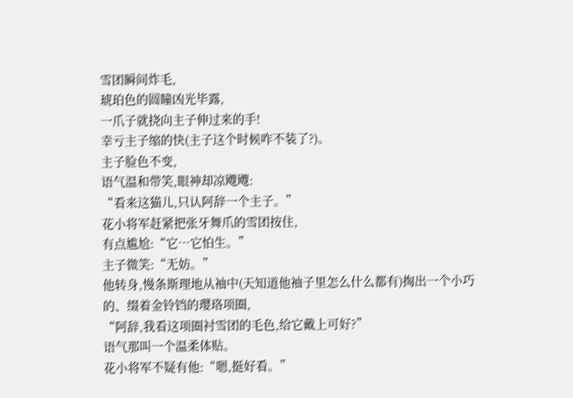雪团瞬间炸毛,
琥珀色的圆瞳凶光毕露,
一爪子就挠向主子伸过来的手!
幸亏主子缩的快(主子这个时候咋不装了?)。
主子脸色不变,
语气温和带笑,眼神却凉飕飕:
“看来这猫儿,只认阿辞一个主子。”
花小将军赶紧把张牙舞爪的雪团按住,
有点尴尬:“它…它怕生。”
主子微笑:“无妨。”
他转身,慢条斯理地从袖中(天知道他袖子里怎么什么都有)掏出一个小巧的、缀着金铃铛的璎珞项圈,
“阿辞,我看这项圈衬雪团的毛色,给它戴上可好?”
语气那叫一个温柔体贴。
花小将军不疑有他:“嗯,挺好看。”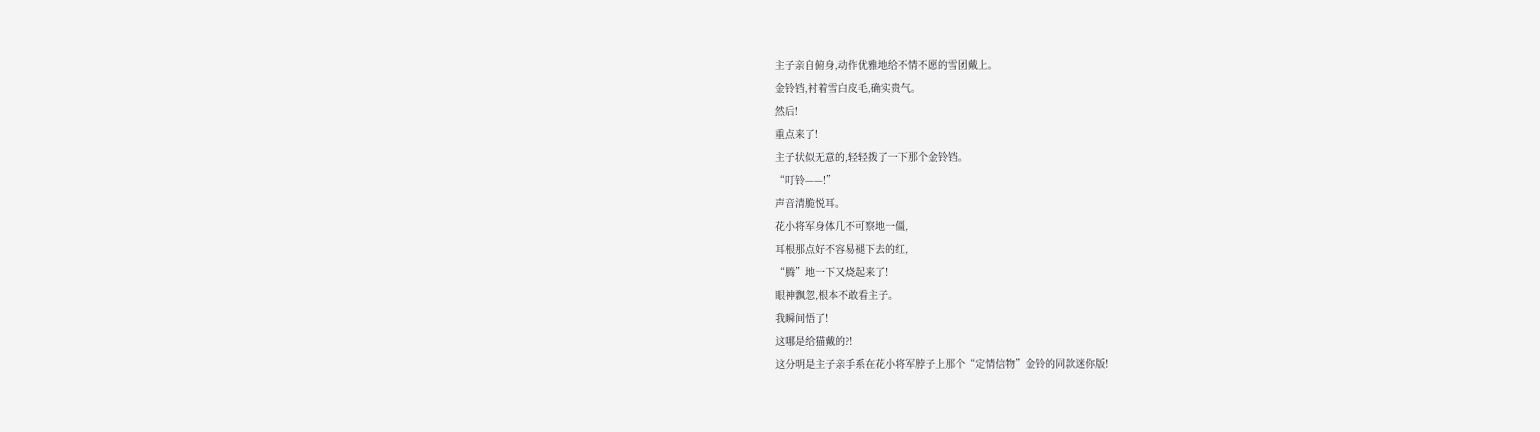主子亲自俯身,动作优雅地给不情不愿的雪团戴上。
金铃铛,衬着雪白皮毛,确实贵气。
然后!
重点来了!
主子状似无意的,轻轻拨了一下那个金铃铛。
“叮铃——!”
声音清脆悦耳。
花小将军身体几不可察地一僵,
耳根那点好不容易褪下去的红,
“腾”地一下又烧起来了!
眼神飘忽,根本不敢看主子。
我瞬间悟了!
这哪是给猫戴的?!
这分明是主子亲手系在花小将军脖子上那个“定情信物”金铃的同款迷你版!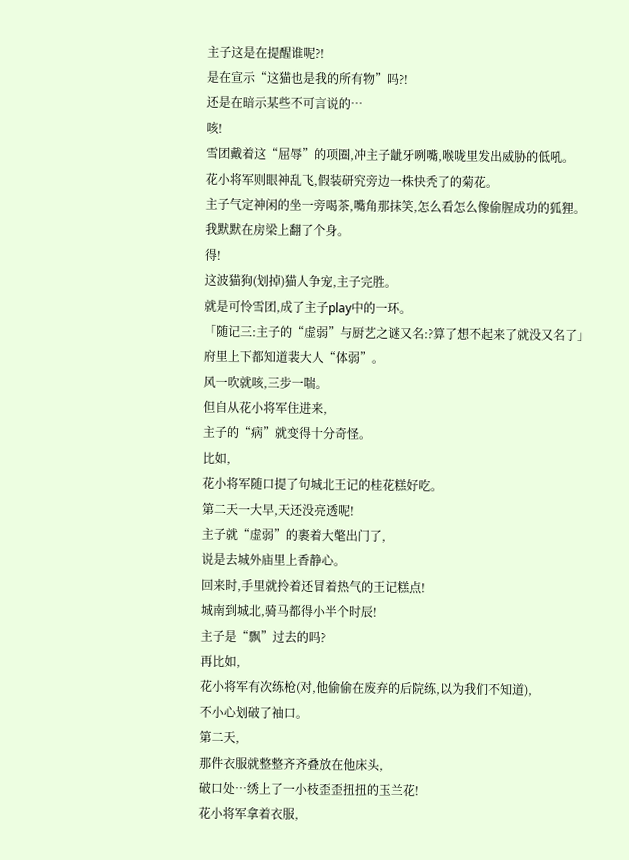主子这是在提醒谁呢?!
是在宣示“这猫也是我的所有物”吗?!
还是在暗示某些不可言说的…
咳!
雪团戴着这“屈辱”的项圈,冲主子龇牙咧嘴,喉咙里发出威胁的低吼。
花小将军则眼神乱飞,假装研究旁边一株快秃了的菊花。
主子气定神闲的坐一旁喝茶,嘴角那抹笑,怎么看怎么像偷腥成功的狐狸。
我默默在房梁上翻了个身。
得!
这波猫狗(划掉)猫人争宠,主子完胜。
就是可怜雪团,成了主子play中的一环。
「随记三:主子的“虚弱”与厨艺之谜又名:?算了想不起来了就没又名了」
府里上下都知道裴大人“体弱”。
风一吹就咳,三步一喘。
但自从花小将军住进来,
主子的“病”就变得十分奇怪。
比如,
花小将军随口提了句城北王记的桂花糕好吃。
第二天一大早,天还没亮透呢!
主子就“虚弱”的裹着大氅出门了,
说是去城外庙里上香静心。
回来时,手里就拎着还冒着热气的王记糕点!
城南到城北,骑马都得小半个时辰!
主子是“飘”过去的吗?
再比如,
花小将军有次练枪(对,他偷偷在废弃的后院练,以为我们不知道),
不小心划破了袖口。
第二天,
那件衣服就整整齐齐叠放在他床头,
破口处…绣上了一小枝歪歪扭扭的玉兰花!
花小将军拿着衣服,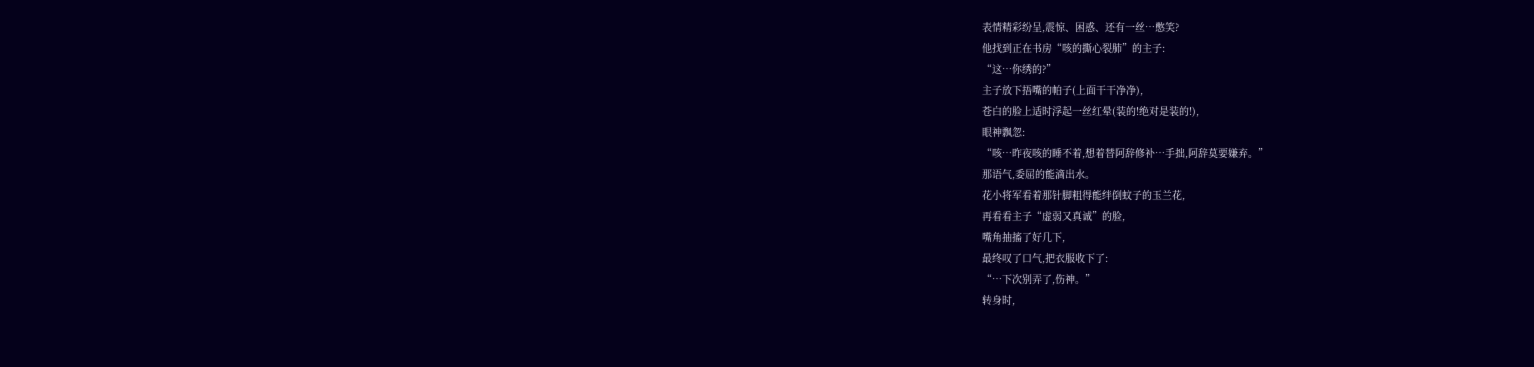表情精彩纷呈,震惊、困惑、还有一丝…憋笑?
他找到正在书房“咳的撕心裂肺”的主子:
“这…你绣的?”
主子放下捂嘴的帕子(上面干干净净),
苍白的脸上适时浮起一丝红晕(装的!绝对是装的!),
眼神飘忽:
“咳…昨夜咳的睡不着,想着替阿辞修补…手拙,阿辞莫要嫌弃。”
那语气,委屈的能滴出水。
花小将军看着那针脚粗得能绊倒蚊子的玉兰花,
再看看主子“虚弱又真诚”的脸,
嘴角抽搐了好几下,
最终叹了口气,把衣服收下了:
“…下次别弄了,伤神。”
转身时,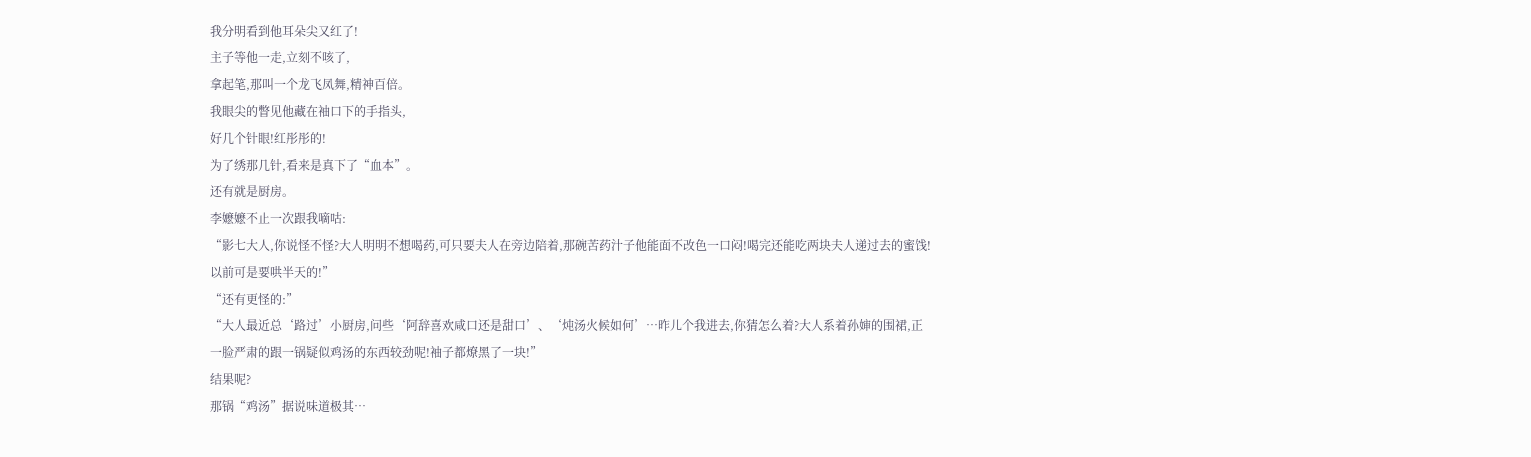我分明看到他耳朵尖又红了!
主子等他一走,立刻不咳了,
拿起笔,那叫一个龙飞凤舞,精神百倍。
我眼尖的瞥见他藏在袖口下的手指头,
好几个针眼!红彤彤的!
为了绣那几针,看来是真下了“血本”。
还有就是厨房。
李嬷嬷不止一次跟我嘀咕:
“影七大人,你说怪不怪?大人明明不想喝药,可只要夫人在旁边陪着,那碗苦药汁子他能面不改色一口闷!喝完还能吃两块夫人递过去的蜜饯!以前可是要哄半天的!”
“还有更怪的:”
“大人最近总‘路过’小厨房,问些‘阿辞喜欢咸口还是甜口’、‘炖汤火候如何’…昨儿个我进去,你猜怎么着?大人系着孙婶的围裙,正一脸严肃的跟一锅疑似鸡汤的东西较劲呢!袖子都燎黑了一块!”
结果呢?
那锅“鸡汤”据说味道极其…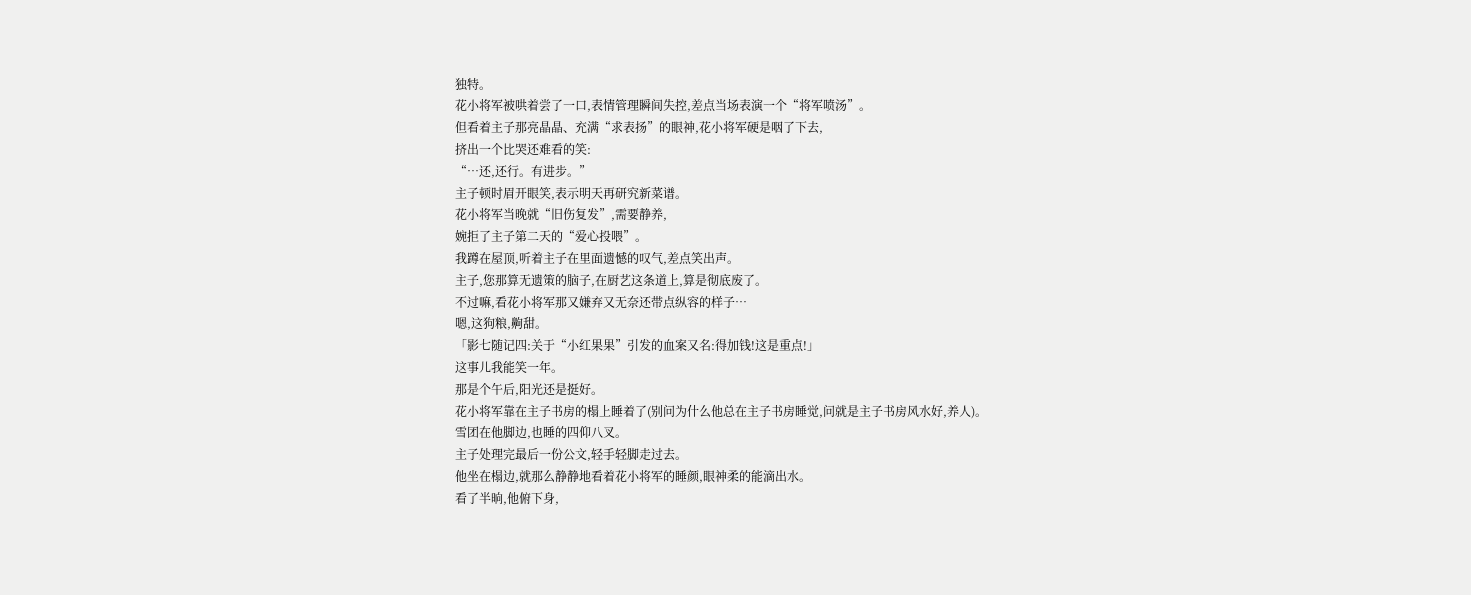独特。
花小将军被哄着尝了一口,表情管理瞬间失控,差点当场表演一个“将军喷汤”。
但看着主子那亮晶晶、充满“求表扬”的眼神,花小将军硬是咽了下去,
挤出一个比哭还难看的笑:
“…还,还行。有进步。”
主子顿时眉开眼笑,表示明天再研究新菜谱。
花小将军当晚就“旧伤复发”,需要静养,
婉拒了主子第二天的“爱心投喂”。
我蹲在屋顶,听着主子在里面遗憾的叹气,差点笑出声。
主子,您那算无遗策的脑子,在厨艺这条道上,算是彻底废了。
不过嘛,看花小将军那又嫌弃又无奈还带点纵容的样子…
嗯,这狗粮,齁甜。
「影七随记四:关于“小红果果”引发的血案又名:得加钱!这是重点!」
这事儿我能笑一年。
那是个午后,阳光还是挺好。
花小将军靠在主子书房的榻上睡着了(别问为什么他总在主子书房睡觉,问就是主子书房风水好,养人)。
雪团在他脚边,也睡的四仰八叉。
主子处理完最后一份公文,轻手轻脚走过去。
他坐在榻边,就那么静静地看着花小将军的睡颜,眼神柔的能滴出水。
看了半晌,他俯下身,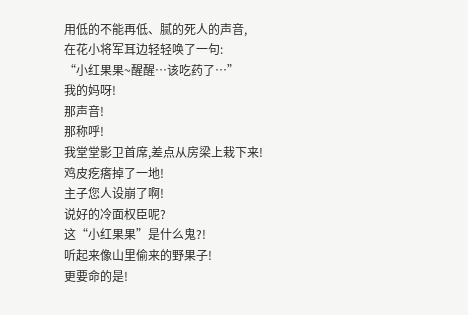用低的不能再低、腻的死人的声音,
在花小将军耳边轻轻唤了一句:
“小红果果~醒醒…该吃药了…”
我的妈呀!
那声音!
那称呼!
我堂堂影卫首席,差点从房梁上栽下来!
鸡皮疙瘩掉了一地!
主子您人设崩了啊!
说好的冷面权臣呢?
这“小红果果”是什么鬼?!
听起来像山里偷来的野果子!
更要命的是!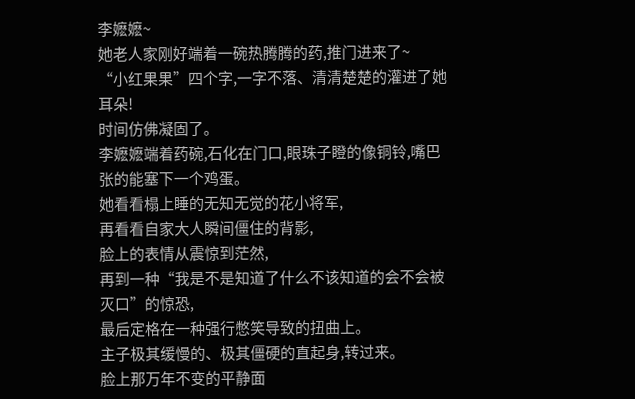李嬷嬷~
她老人家刚好端着一碗热腾腾的药,推门进来了~
“小红果果”四个字,一字不落、清清楚楚的灌进了她耳朵!
时间仿佛凝固了。
李嬷嬷端着药碗,石化在门口,眼珠子瞪的像铜铃,嘴巴张的能塞下一个鸡蛋。
她看看榻上睡的无知无觉的花小将军,
再看看自家大人瞬间僵住的背影,
脸上的表情从震惊到茫然,
再到一种“我是不是知道了什么不该知道的会不会被灭口”的惊恐,
最后定格在一种强行憋笑导致的扭曲上。
主子极其缓慢的、极其僵硬的直起身,转过来。
脸上那万年不变的平静面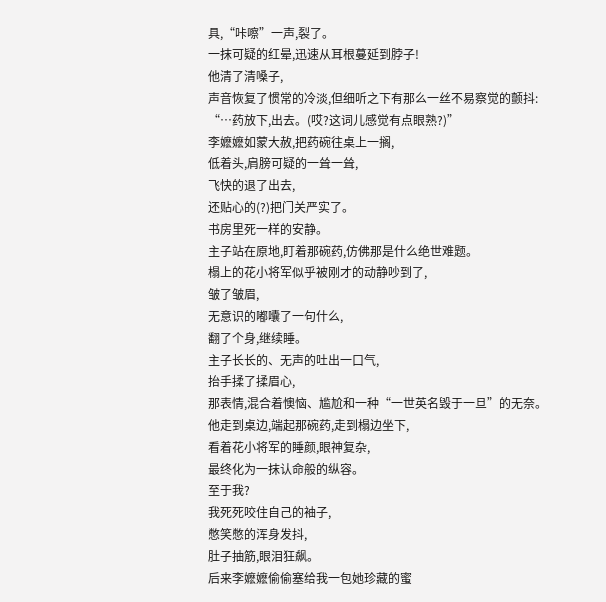具,“咔嚓”一声,裂了。
一抹可疑的红晕,迅速从耳根蔓延到脖子!
他清了清嗓子,
声音恢复了惯常的冷淡,但细听之下有那么一丝不易察觉的颤抖:
“…药放下,出去。(哎?这词儿感觉有点眼熟?)”
李嬷嬷如蒙大赦,把药碗往桌上一搁,
低着头,肩膀可疑的一耸一耸,
飞快的退了出去,
还贴心的(?)把门关严实了。
书房里死一样的安静。
主子站在原地,盯着那碗药,仿佛那是什么绝世难题。
榻上的花小将军似乎被刚才的动静吵到了,
皱了皱眉,
无意识的嘟囔了一句什么,
翻了个身,继续睡。
主子长长的、无声的吐出一口气,
抬手揉了揉眉心,
那表情,混合着懊恼、尴尬和一种“一世英名毁于一旦”的无奈。
他走到桌边,端起那碗药,走到榻边坐下,
看着花小将军的睡颜,眼神复杂,
最终化为一抹认命般的纵容。
至于我?
我死死咬住自己的袖子,
憋笑憋的浑身发抖,
肚子抽筋,眼泪狂飙。
后来李嬷嬷偷偷塞给我一包她珍藏的蜜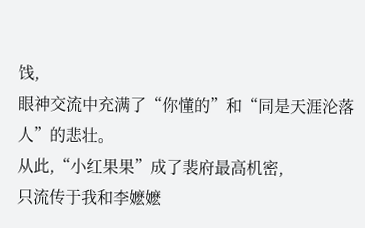饯,
眼神交流中充满了“你懂的”和“同是天涯沦落人”的悲壮。
从此,“小红果果”成了裴府最高机密,
只流传于我和李嬷嬷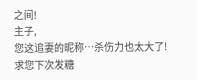之间!
主子,
您这追妻的昵称…杀伤力也太大了!
求您下次发糖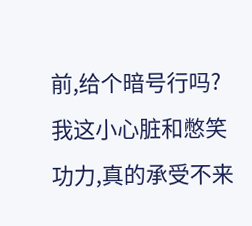前,给个暗号行吗?
我这小心脏和憋笑功力,真的承受不来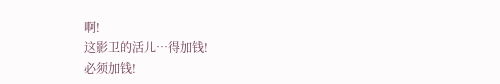啊!
这影卫的活儿…得加钱!
必须加钱!